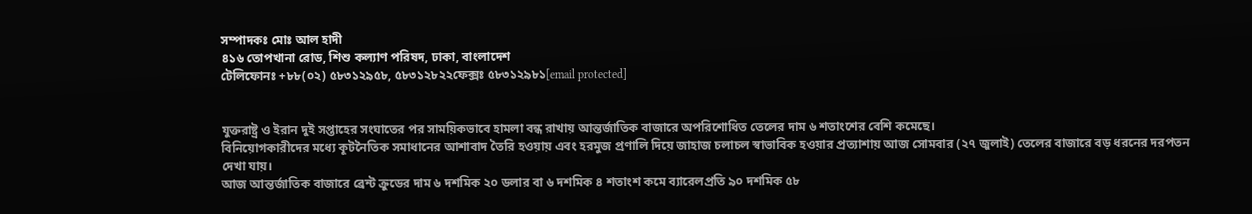সম্পাদকঃ মোঃ আল হাদী
৪১৬ তোপখানা রোড, শিশু কল্যাণ পরিষদ, ঢাকা, বাংলাদেশ
টেলিফোনঃ +৮৮(০২) ৫৮৩১২৯৫৮, ৫৮৩১২৮২২ফেক্সঃ ৫৮৩১২৯৮১[email protected]


যুক্তরাষ্ট্র ও ইরান দুই সপ্তাহের সংঘাতের পর সাময়িকভাবে হামলা বন্ধ রাখায় আন্তর্জাতিক বাজারে অপরিশোধিত তেলের দাম ৬ শতাংশের বেশি কমেছে।
বিনিয়োগকারীদের মধ্যে কূটনৈতিক সমাধানের আশাবাদ তৈরি হওয়ায় এবং হরমুজ প্রণালি দিয়ে জাহাজ চলাচল স্বাভাবিক হওয়ার প্রত্যাশায় আজ সোমবার (২৭ জুলাই) তেলের বাজারে বড় ধরনের দরপতন দেখা যায়।
আজ আন্তর্জাতিক বাজারে ব্রেন্ট ক্রুডের দাম ৬ দশমিক ২০ ডলার বা ৬ দশমিক ৪ শতাংশ কমে ব্যারেলপ্রতি ৯০ দশমিক ৫৮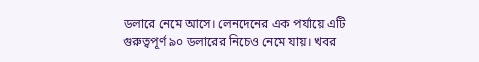ডলারে নেমে আসে। লেনদেনের এক পর্যায়ে এটি গুরুত্বপূর্ণ ৯০ ডলারের নিচেও নেমে যায়। খবর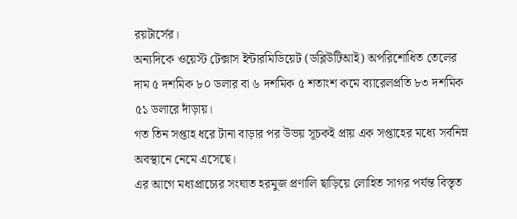রয়টার্সের।
অন্যদিকে ওয়েস্ট টেক্সাস ইন্টারমিডিয়েট (ডব্লিউটিআই) অপরিশোধিত তেলের দাম ৫ দশমিক ৮০ ডলার বা ৬ দশমিক ৫ শতাংশ কমে ব্যারেলপ্রতি ৮৩ দশমিক ৫১ ডলারে দাঁড়ায়।
গত তিন সপ্তাহ ধরে টানা বাড়ার পর উভয় সূচকই প্রায় এক সপ্তাহের মধ্যে সর্বনিম্ন অবস্থানে নেমে এসেছে।
এর আগে মধ্যপ্রাচ্যের সংঘাত হরমুজ প্রণালি ছাড়িয়ে লোহিত সাগর পর্যন্ত বিস্তৃত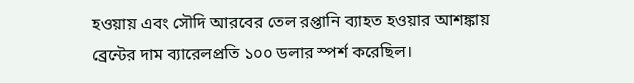হওয়ায় এবং সৌদি আরবের তেল রপ্তানি ব্যাহত হওয়ার আশঙ্কায় ব্রেন্টের দাম ব্যারেলপ্রতি ১০০ ডলার স্পর্শ করেছিল।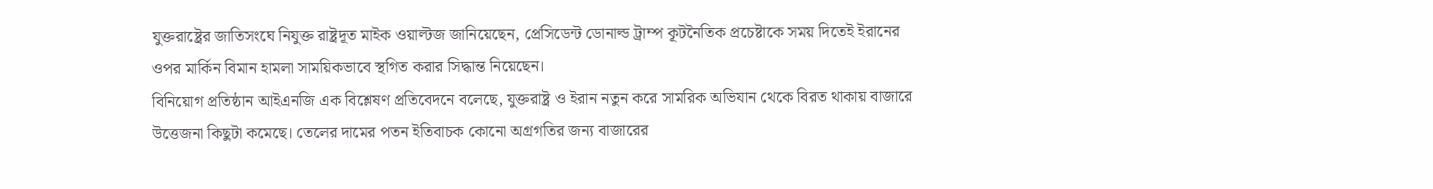যুক্তরাষ্ট্রের জাতিসংঘে নিযুক্ত রাষ্ট্রদূত মাইক ওয়াল্টজ জানিয়েছেন, প্রেসিডেন্ট ডোনাল্ড ট্রাম্প কূটনৈতিক প্রচেষ্টাকে সময় দিতেই ইরানের ওপর মার্কিন বিমান হামলা সাময়িকভাবে স্থগিত করার সিদ্ধান্ত নিয়েছেন।
বিনিয়োগ প্রতিষ্ঠান আইএনজি এক বিশ্লেষণ প্রতিবেদনে বলেছে, যুক্তরাষ্ট্র ও ইরান নতুন করে সামরিক অভিযান থেকে বিরত থাকায় বাজারে উত্তেজনা কিছুটা কমেছে। তেলের দামের পতন ইতিবাচক কোনো অগ্রগতির জন্য বাজারের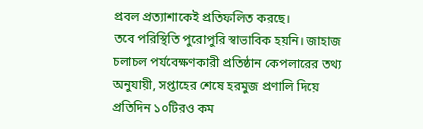প্রবল প্রত্যাশাকেই প্রতিফলিত করছে।
তবে পরিস্থিতি পুরোপুরি স্বাভাবিক হয়নি। জাহাজ চলাচল পর্যবেক্ষণকারী প্রতিষ্ঠান কেপলারের তথ্য অনুযায়ী, সপ্তাহের শেষে হরমুজ প্রণালি দিয়ে প্রতিদিন ১০টিরও কম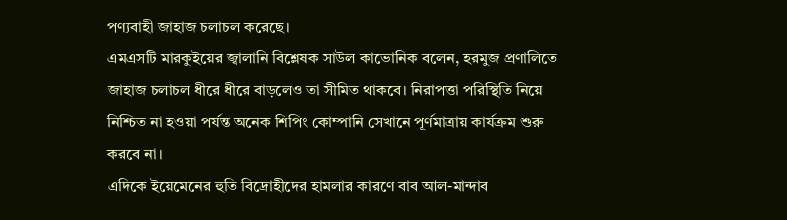পণ্যবাহী জাহাজ চলাচল করেছে।
এমএসটি মারকুইয়ের জ্বালানি বিশ্লেষক সাউল কাভোনিক বলেন, হরমুজ প্রণালিতে জাহাজ চলাচল ধীরে ধীরে বাড়লেও তা সীমিত থাকবে। নিরাপত্তা পরিস্থিতি নিয়ে নিশ্চিত না হওয়া পর্যন্ত অনেক শিপিং কোম্পানি সেখানে পূর্ণমাত্রায় কার্যক্রম শুরু করবে না।
এদিকে ইয়েমেনের হুতি বিদ্রোহীদের হামলার কারণে বাব আল-মান্দাব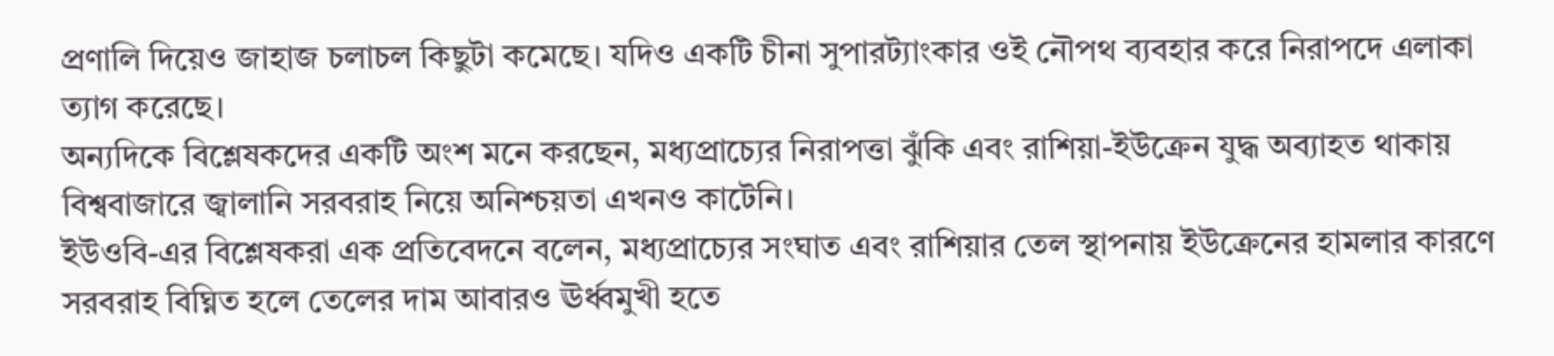প্রণালি দিয়েও জাহাজ চলাচল কিছুটা কমেছে। যদিও একটি চীনা সুপারট্যাংকার ওই নৌপথ ব্যবহার করে নিরাপদে এলাকা ত্যাগ করেছে।
অন্যদিকে বিশ্লেষকদের একটি অংশ মনে করছেন, মধ্যপ্রাচ্যের নিরাপত্তা ঝুঁকি এবং রাশিয়া-ইউক্রেন যুদ্ধ অব্যাহত থাকায় বিশ্ববাজারে জ্বালানি সরবরাহ নিয়ে অনিশ্চয়তা এখনও কাটেনি।
ইউওবি-এর বিশ্লেষকরা এক প্রতিবেদনে বলেন, মধ্যপ্রাচ্যের সংঘাত এবং রাশিয়ার তেল স্থাপনায় ইউক্রেনের হামলার কারণে সরবরাহ বিঘ্নিত হলে তেলের দাম আবারও ঊর্ধ্বমুখী হতে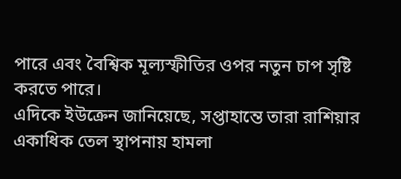পারে এবং বৈশ্বিক মূল্যস্ফীতির ওপর নতুন চাপ সৃষ্টি করতে পারে।
এদিকে ইউক্রেন জানিয়েছে, সপ্তাহান্তে তারা রাশিয়ার একাধিক তেল স্থাপনায় হামলা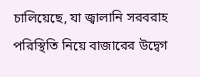চালিয়েছে, যা জ্বালানি সরবরাহ পরিস্থিতি নিয়ে বাজারের উদ্বেগ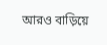আরও বাড়িয়ে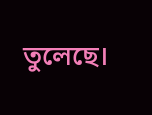তুলেছে।